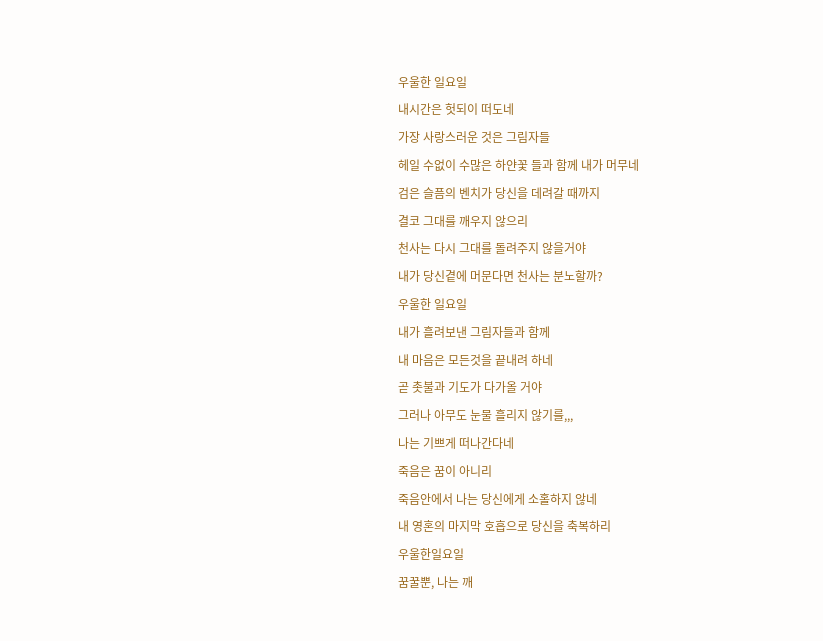우울한 일요일
내시간은 헛되이 떠도네
가장 사랑스러운 것은 그림자들
헤일 수없이 수많은 하얀꽃 들과 함께 내가 머무네
검은 슬픔의 벤치가 당신을 데려갈 때까지
결코 그대를 깨우지 않으리
천사는 다시 그대를 돌려주지 않을거야
내가 당신곁에 머문다면 천사는 분노할까?
우울한 일요일
내가 흘려보낸 그림자들과 함께
내 마음은 모든것을 끝내려 하네
곧 촛불과 기도가 다가올 거야
그러나 아무도 눈물 흘리지 않기를,,,
나는 기쁘게 떠나간다네
죽음은 꿈이 아니리
죽음안에서 나는 당신에게 소홀하지 않네
내 영혼의 마지막 호흡으로 당신을 축복하리
우울한일요일
꿈꿀뿐, 나는 깨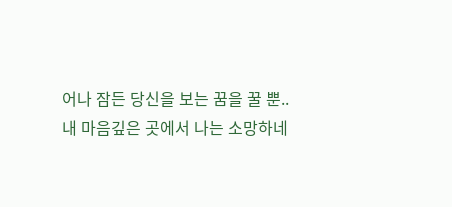어나 잠든 당신을 보는 꿈을 꿀 뿐..
내 마음깊은 곳에서 나는 소망하네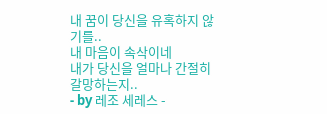내 꿈이 당신을 유혹하지 않기를..
내 마음이 속삭이네
내가 당신을 얼마나 간절히 갈망하는지..
- by 레조 세레스 -